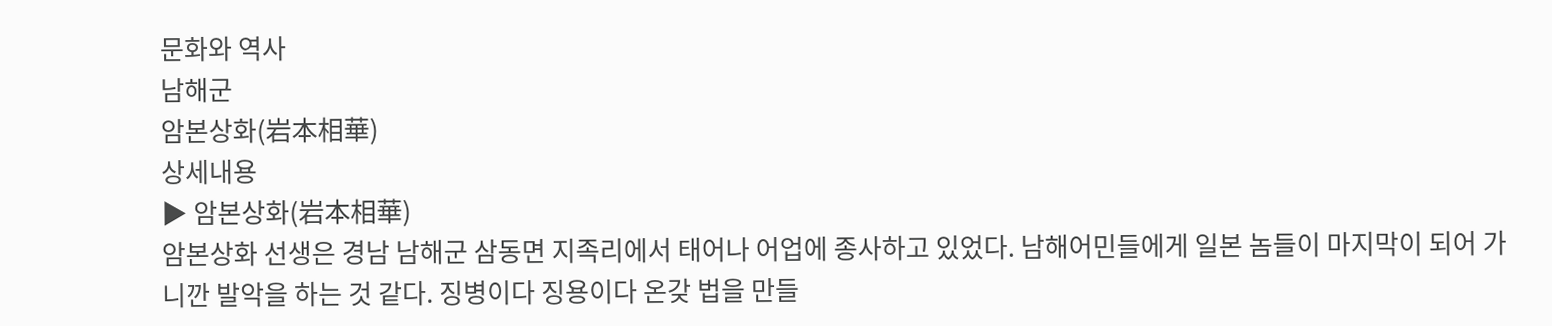문화와 역사
남해군
암본상화(岩本相華)
상세내용
▶ 암본상화(岩本相華)
암본상화 선생은 경남 남해군 삼동면 지족리에서 태어나 어업에 종사하고 있었다. 남해어민들에게 일본 놈들이 마지막이 되어 가니깐 발악을 하는 것 같다. 징병이다 징용이다 온갖 법을 만들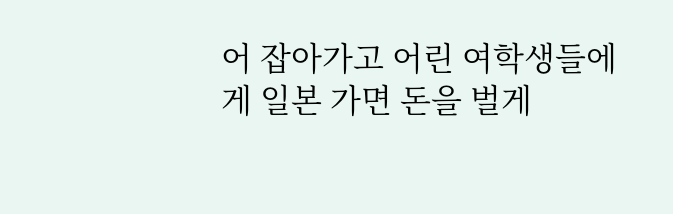어 잡아가고 어린 여학생들에게 일본 가면 돈을 벌게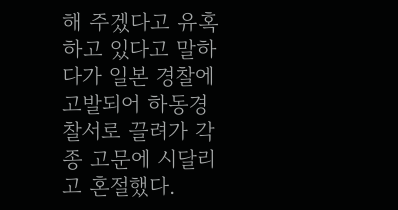해 주겠다고 유혹하고 있다고 말하다가 일본 경찰에 고발되어 하동경찰서로 끌려가 각종 고문에 시달리고 혼절했다.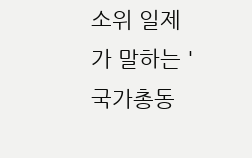소위 일제가 말하는 '국가총동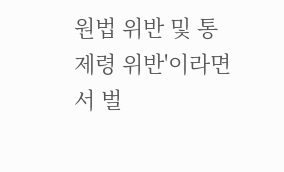원법 위반 및 통제령 위반'이라면서 벌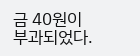금 40원이 부과되었다.